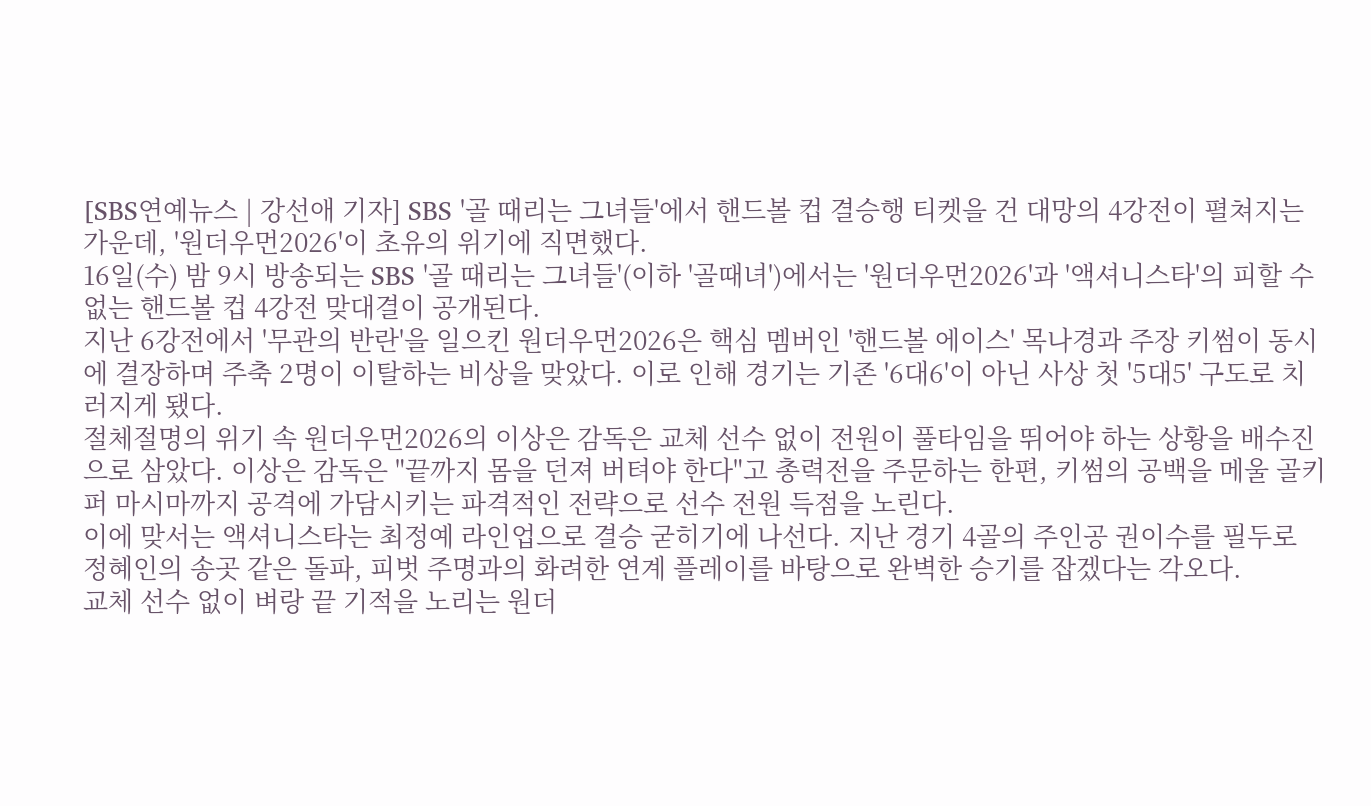[SBS연예뉴스 | 강선애 기자] SBS '골 때리는 그녀들'에서 핸드볼 컵 결승행 티켓을 건 대망의 4강전이 펼쳐지는 가운데, '원더우먼2026'이 초유의 위기에 직면했다.
16일(수) 밤 9시 방송되는 SBS '골 때리는 그녀들'(이하 '골때녀')에서는 '원더우먼2026'과 '액셔니스타'의 피할 수 없는 핸드볼 컵 4강전 맞대결이 공개된다.
지난 6강전에서 '무관의 반란'을 일으킨 원더우먼2026은 핵심 멤버인 '핸드볼 에이스' 목나경과 주장 키썸이 동시에 결장하며 주축 2명이 이탈하는 비상을 맞았다. 이로 인해 경기는 기존 '6대6'이 아닌 사상 첫 '5대5' 구도로 치러지게 됐다.
절체절명의 위기 속 원더우먼2026의 이상은 감독은 교체 선수 없이 전원이 풀타임을 뛰어야 하는 상황을 배수진으로 삼았다. 이상은 감독은 "끝까지 몸을 던져 버텨야 한다"고 총력전을 주문하는 한편, 키썸의 공백을 메울 골키퍼 마시마까지 공격에 가담시키는 파격적인 전략으로 선수 전원 득점을 노린다.
이에 맞서는 액셔니스타는 최정예 라인업으로 결승 굳히기에 나선다. 지난 경기 4골의 주인공 권이수를 필두로 정혜인의 송곳 같은 돌파, 피벗 주명과의 화려한 연계 플레이를 바탕으로 완벽한 승기를 잡겠다는 각오다.
교체 선수 없이 벼랑 끝 기적을 노리는 원더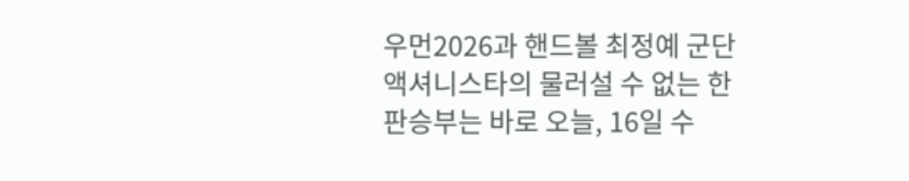우먼2026과 핸드볼 최정예 군단 액셔니스타의 물러설 수 없는 한판승부는 바로 오늘, 16일 수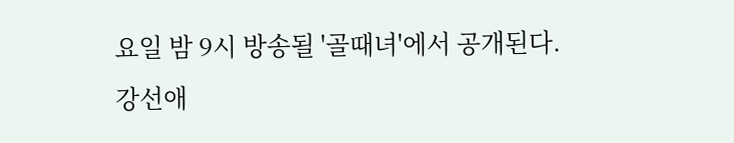요일 밤 9시 방송될 '골때녀'에서 공개된다.
강선애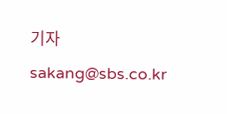기자 sakang@sbs.co.kr